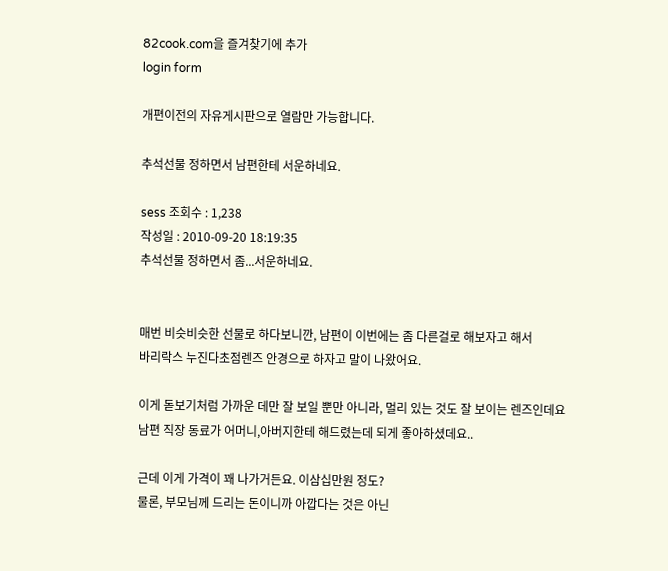82cook.com을 즐겨찾기에 추가
login form

개편이전의 자유게시판으로 열람만 가능합니다.

추석선물 정하면서 남편한테 서운하네요.

sess 조회수 : 1,238
작성일 : 2010-09-20 18:19:35
추석선물 정하면서 좀...서운하네요.


매번 비슷비슷한 선물로 하다보니깐, 남편이 이번에는 좀 다른걸로 해보자고 해서
바리락스 누진다초점렌즈 안경으로 하자고 말이 나왔어요.

이게 돋보기처럼 가까운 데만 잘 보일 뿐만 아니라, 멀리 있는 것도 잘 보이는 렌즈인데요
남편 직장 동료가 어머니,아버지한테 해드렸는데 되게 좋아하셨데요..

근데 이게 가격이 꽤 나가거든요. 이삼십만원 정도?
물론, 부모님께 드리는 돈이니까 아깝다는 것은 아닌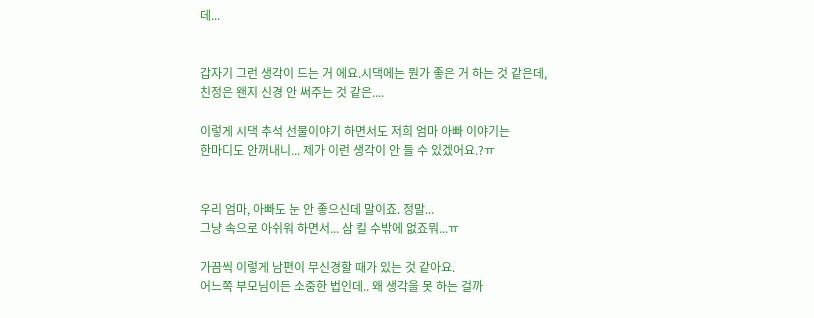데...


갑자기 그런 생각이 드는 거 에요.시댁에는 뭔가 좋은 거 하는 것 같은데,
친정은 왠지 신경 안 써주는 것 같은....

이렇게 시댁 추석 선물이야기 하면서도 저희 엄마 아빠 이야기는
한마디도 안꺼내니... 제가 이런 생각이 안 들 수 있겠어요.?ㅠ


우리 엄마, 아빠도 눈 안 좋으신데 말이죠. 정말...
그냥 속으로 아쉬워 하면서... 삼 킬 수밖에 없죠뭐...ㅠ

가끔씩 이렇게 남편이 무신경할 때가 있는 것 같아요.
어느쪽 부모님이든 소중한 법인데.. 왜 생각을 못 하는 걸까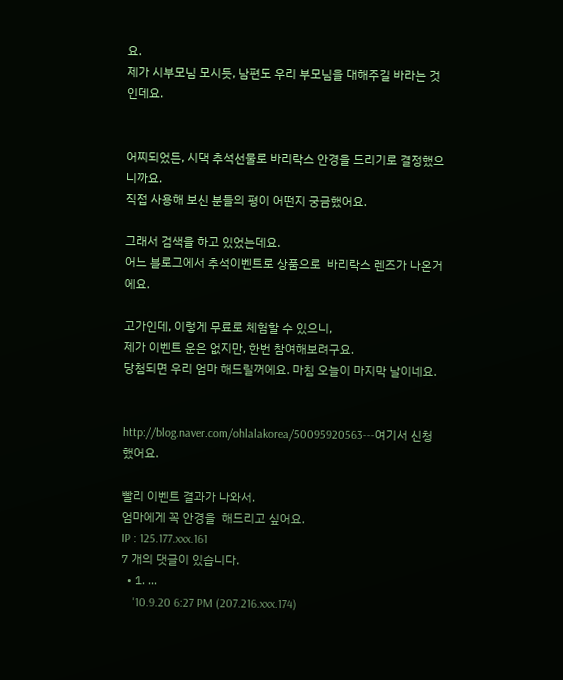요.
제가 시부모님 모시듯, 남편도 우리 부모님을 대해주길 바라는 것인데요.


어찌되었든, 시댁 추석선물로 바리락스 안경을 드리기로 결정했으니까요.
직접 사용해 보신 분들의 평이 어떤지 궁금했어요.

그래서 검색을 하고 있었는데요.
어느 블로그에서 추석이벤트로 상품으로  바리락스 렌즈가 나온거에요.

고가인데, 이렇게 무료로 체험할 수 있으니,
제가 이벤트 운은 없지만, 한번 참여해보려구요.
당첨되면 우리 엄마 해드릴꺼에요. 마침 오늘이 마지막 날이네요.


http://blog.naver.com/ohlalakorea/50095920563---여기서 신청했어요.

빨리 이벤트 결과가 나와서.
엄마에게 꼭 안경을  해드리고 싶어요.
IP : 125.177.xxx.161
7 개의 댓글이 있습니다.
  • 1. ...
    '10.9.20 6:27 PM (207.216.xxx.174)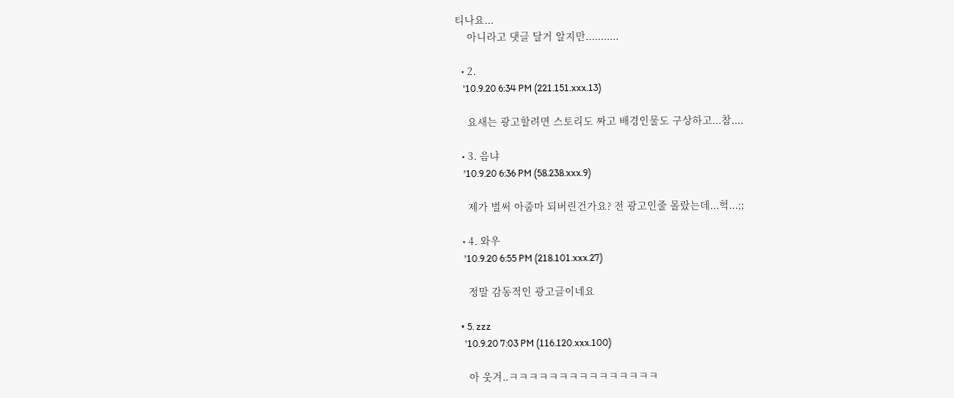티나요...
    아니라고 댓글 달거 알지만...........

  • 2.
    '10.9.20 6:34 PM (221.151.xxx.13)

    요새는 광고할려면 스토리도 짜고 배경인물도 구상하고...참....

  • 3. 음냐
    '10.9.20 6:36 PM (58.238.xxx.9)

    제가 벌써 아줌마 되버린건가요? 전 광고인줄 몰랐는데...헉...;;

  • 4. 와우
    '10.9.20 6:55 PM (218.101.xxx.27)

    정말 감동적인 광고글이네요

  • 5. zzz
    '10.9.20 7:03 PM (116.120.xxx.100)

    아 웃겨..ㅋㅋㅋㅋㅋㅋㅋㅋㅋㅋㅋㅋㅋㅋㅋ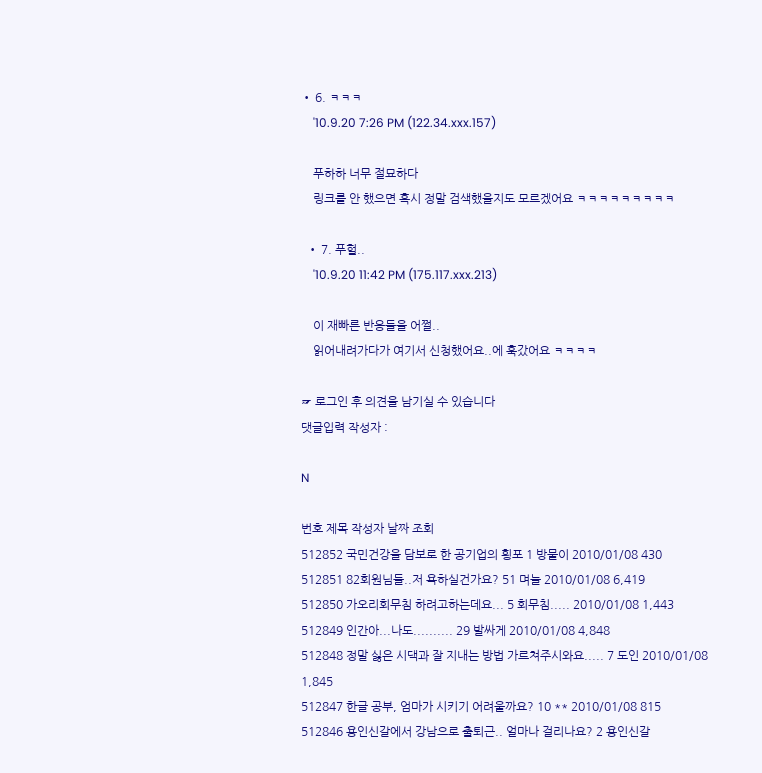• 6. ㅋㅋㅋ
    '10.9.20 7:26 PM (122.34.xxx.157)

    푸하하 너무 절묘하다
    링크를 안 했으면 혹시 정말 검색했을지도 모르겠어요 ㅋㅋㅋㅋㅋㅋㅋㅋㅋ

  • 7. 푸헐..
    '10.9.20 11:42 PM (175.117.xxx.213)

    이 재빠른 반응들을 어쩔..
    읽어내려가다가 여기서 신청했어요..에 훅갔어요 ㅋㅋㅋㅋ

☞ 로그인 후 의견을 남기실 수 있습니다
댓글입력 작성자 :

N

번호 제목 작성자 날짜 조회
512852 국민건강을 담보로 한 공기업의 횡포 1 방물이 2010/01/08 430
512851 82회원님들..저 욕하실건가요? 51 며늘 2010/01/08 6,419
512850 가오리회무침 하려고하는데요... 5 회무침..... 2010/01/08 1,443
512849 인간아...나도.......... 29 발싸게 2010/01/08 4,848
512848 정말 싫은 시댁과 잘 지내는 방법 가르쳐주시와요..... 7 도인 2010/01/08 1,845
512847 한글 공부, 엄마가 시키기 어려울까요? 10 ** 2010/01/08 815
512846 용인신갈에서 강남으로 출퇴근.. 얼마나 걸리나요? 2 용인신갈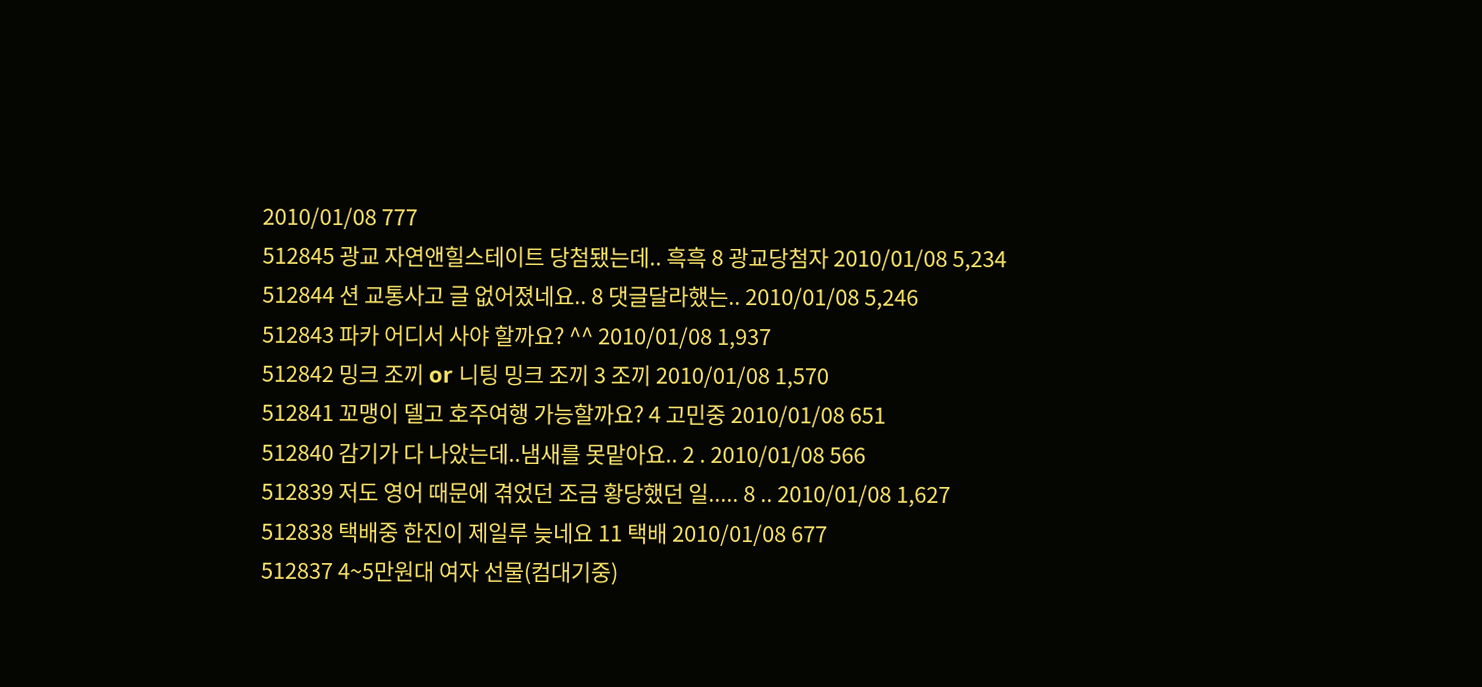2010/01/08 777
512845 광교 자연앤힐스테이트 당첨됐는데.. 흑흑 8 광교당첨자 2010/01/08 5,234
512844 션 교통사고 글 없어졌네요.. 8 댓글달라했는.. 2010/01/08 5,246
512843 파카 어디서 사야 할까요? ^^ 2010/01/08 1,937
512842 밍크 조끼 or 니팅 밍크 조끼 3 조끼 2010/01/08 1,570
512841 꼬맹이 델고 호주여행 가능할까요? 4 고민중 2010/01/08 651
512840 감기가 다 나았는데..냄새를 못맡아요.. 2 . 2010/01/08 566
512839 저도 영어 때문에 겪었던 조금 황당했던 일..... 8 .. 2010/01/08 1,627
512838 택배중 한진이 제일루 늦네요 11 택배 2010/01/08 677
512837 4~5만원대 여자 선물(컴대기중)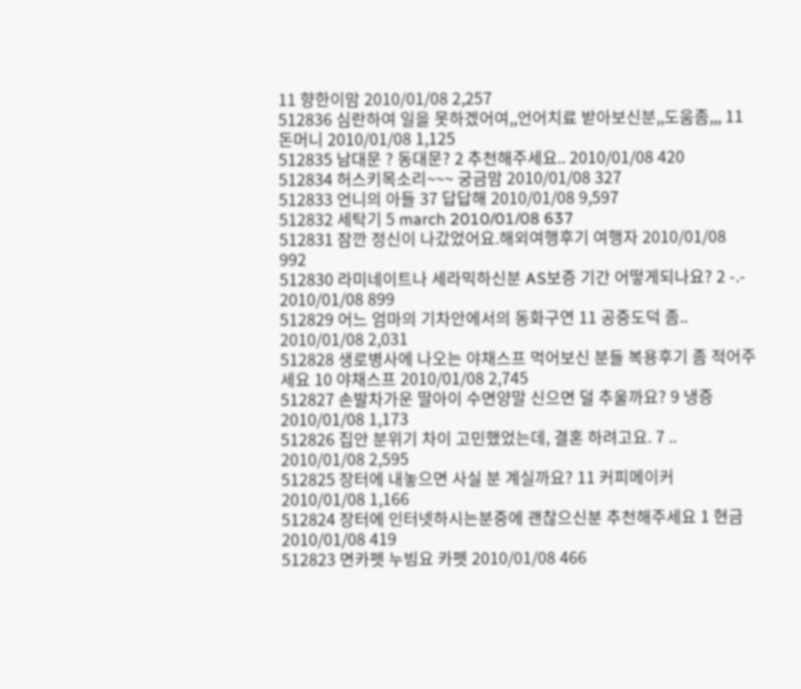11 향한이맘 2010/01/08 2,257
512836 심란하여 일을 못하겠어여,,언어치료 받아보신분,,도움좀,,, 11 돈머니 2010/01/08 1,125
512835 남대문 ? 동대문? 2 추천해주세요.. 2010/01/08 420
512834 허스키목소리~~~ 궁금맘 2010/01/08 327
512833 언니의 아들 37 답답해 2010/01/08 9,597
512832 세탁기 5 march 2010/01/08 637
512831 잠깐 정신이 나갔었어요.해외여행후기 여행자 2010/01/08 992
512830 라미네이트나 세라믹하신분 AS보증 기간 어떻게되나요? 2 -.- 2010/01/08 899
512829 어느 엄마의 기차안에서의 동화구연 11 공중도덕 좀.. 2010/01/08 2,031
512828 생로병사에 나오는 야채스프 먹어보신 분들 복용후기 좀 적어주세요 10 야채스프 2010/01/08 2,745
512827 손발차가운 딸아이 수면양말 신으면 덜 추울까요? 9 냉증 2010/01/08 1,173
512826 집안 분위기 차이 고민했었는데, 결혼 하려고요. 7 .. 2010/01/08 2,595
512825 장터에 내놓으면 사실 분 계실까요? 11 커피메이커 2010/01/08 1,166
512824 장터에 인터넷하시는분중에 괜찮으신분 추천해주세요 1 현금 2010/01/08 419
512823 면카펫 누빔요 카펫 2010/01/08 466